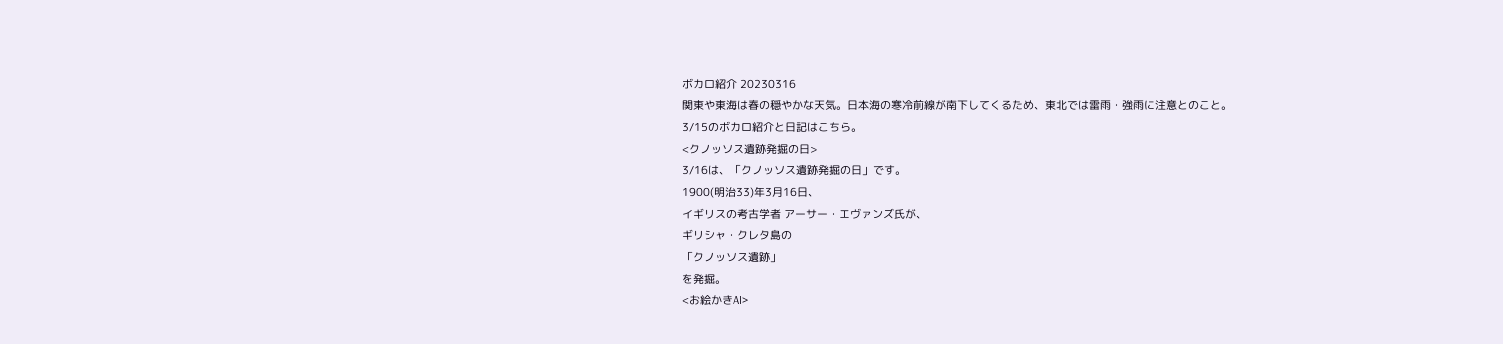ボカロ紹介 20230316
関東や東海は春の穏やかな天気。日本海の寒冷前線が南下してくるため、東北では雷雨・強雨に注意とのこと。
3/15のボカロ紹介と日記はこちら。
<クノッソス遺跡発掘の日>
3/16は、「クノッソス遺跡発掘の日」です。
1900(明治33)年3月16日、
イギリスの考古学者 アーサー・エヴァンズ氏が、
ギリシャ・クレタ島の
「クノッソス遺跡」
を発掘。
<お絵かきAI>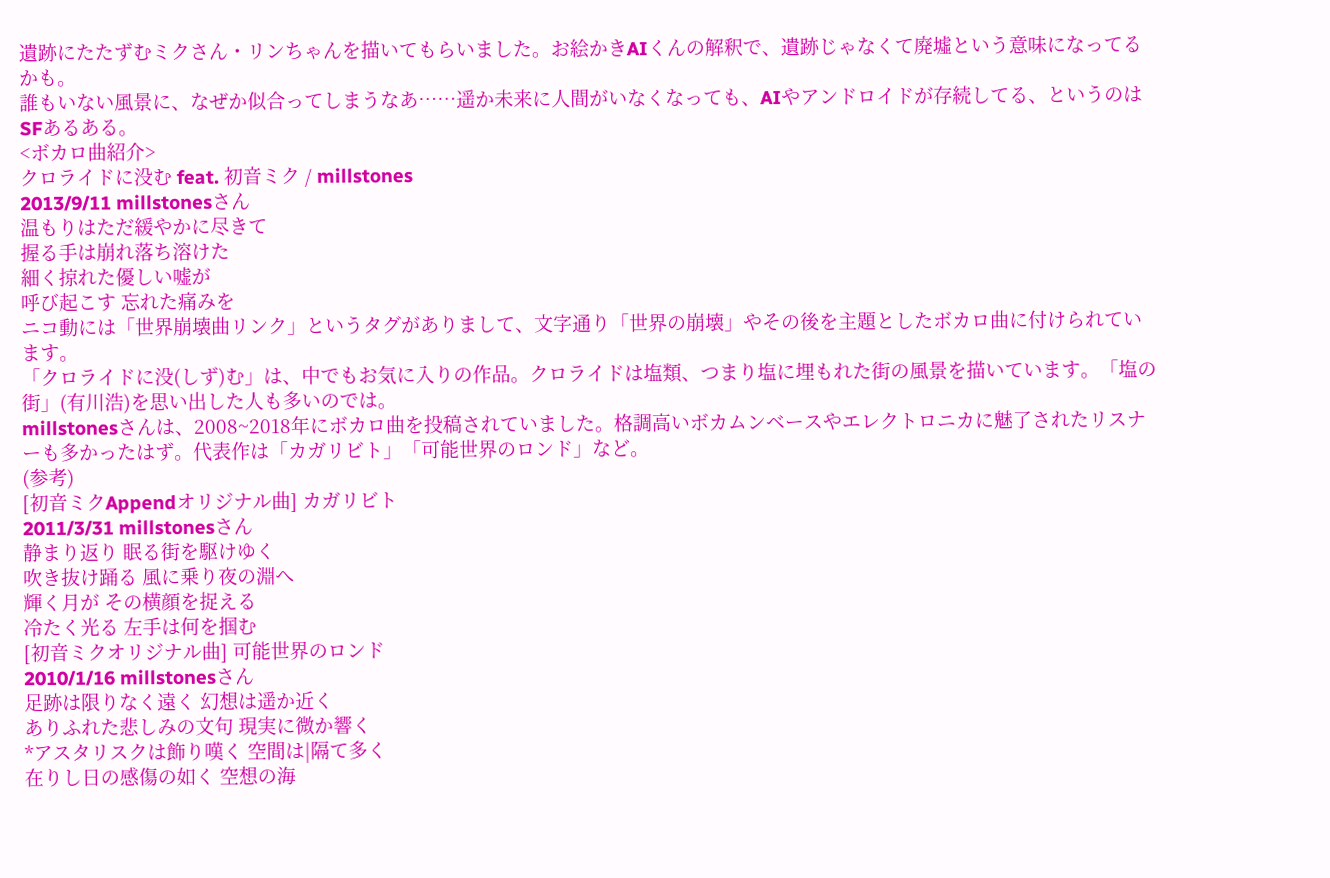遺跡にたたずむミクさん・リンちゃんを描いてもらいました。お絵かきAIくんの解釈で、遺跡じゃなくて廃墟という意味になってるかも。
誰もいない風景に、なぜか似合ってしまうなあ……遥か未来に人間がいなくなっても、AIやアンドロイドが存続してる、というのはSFあるある。
<ボカロ曲紹介>
クロライドに没む feat. 初音ミク / millstones
2013/9/11 millstonesさん
温もりはただ緩やかに尽きて
握る手は崩れ落ち溶けた
細く掠れた優しい嘘が
呼び起こす 忘れた痛みを
ニコ動には「世界崩壊曲リンク」というタグがありまして、文字通り「世界の崩壊」やその後を主題としたボカロ曲に付けられています。
「クロライドに没(しず)む」は、中でもお気に入りの作品。クロライドは塩類、つまり塩に埋もれた街の風景を描いています。「塩の街」(有川浩)を思い出した人も多いのでは。
millstonesさんは、2008~2018年にボカロ曲を投稿されていました。格調高いボカムンベースやエレクトロニカに魅了されたリスナーも多かったはず。代表作は「カガリビト」「可能世界のロンド」など。
(参考)
[初音ミクAppendオリジナル曲] カガリビト
2011/3/31 millstonesさん
静まり返り 眠る街を駆けゆく
吹き抜け踊る 風に乗り夜の淵へ
輝く月が その横顔を捉える
冷たく光る 左手は何を掴む
[初音ミクオリジナル曲] 可能世界のロンド
2010/1/16 millstonesさん
足跡は限りなく遠く 幻想は遥か近く
ありふれた悲しみの文句 現実に微か響く
*アスタリスクは飾り嘆く 空間は|隔て多く
在りし日の感傷の如く 空想の海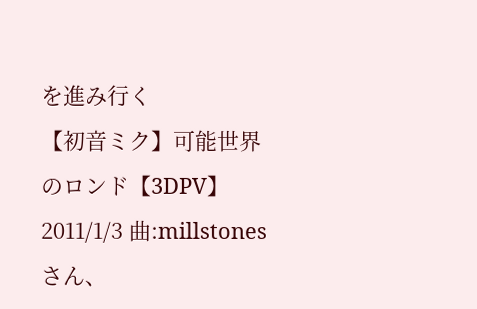を進み行く
【初音ミク】可能世界のロンド【3DPV】
2011/1/3 曲:millstonesさん、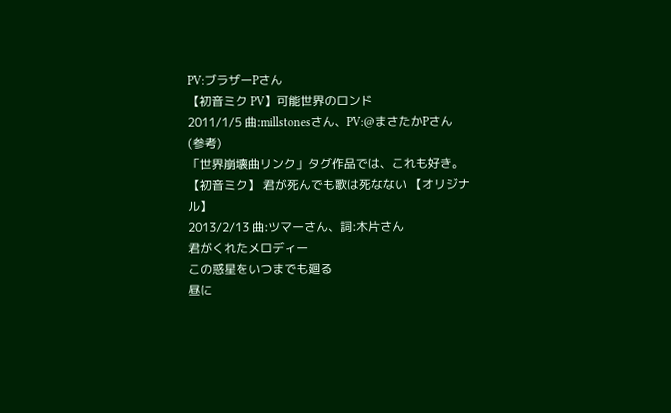PV:ブラザーPさん
【初音ミク PV】可能世界のロンド
2011/1/5 曲:millstonesさん、PV:@まさたかPさん
(参考)
「世界崩壊曲リンク」タグ作品では、これも好き。
【初音ミク】 君が死んでも歌は死なない 【オリジナル】
2013/2/13 曲:ツマーさん、詞:木片さん
君がくれたメロディー
この惑星をいつまでも廻る
昼に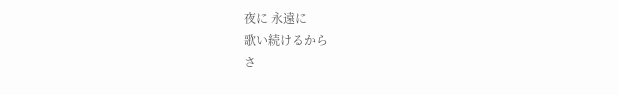夜に 永遠に
歌い続けるから
さ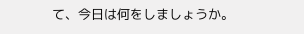て、今日は何をしましょうか。